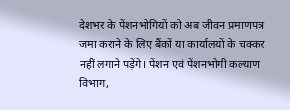देशभर के पेंशनभोगियों को अब जीवन प्रमाणपत्र जमा कराने के लिए बैंकों या कार्यालयों के चक्कर नहीं लगाने पड़ेंगे। पेंशन एवं पेंशनभोगी कल्याण विभाग,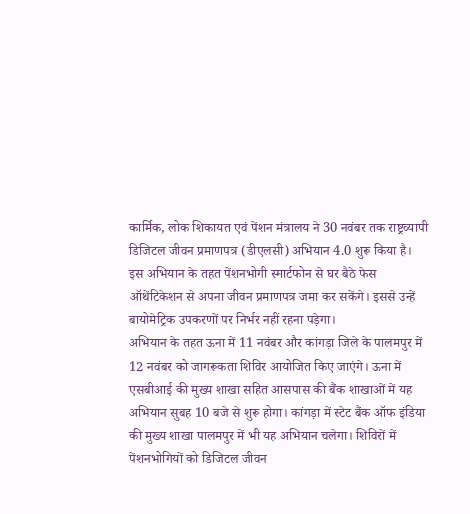कार्मिक, लोक शिकायत एवं पेंशन मंत्रालय ने 30 नवंबर तक राष्ट्रव्यापी डिजिटल जीवन प्रमाणपत्र (डीएलसी) अभियान 4.0 शुरू किया है।
इस अभियान के तहत पेंशनभोगी स्मार्टफोन से घर बैठे फेस ऑथेंटिकेशन से अपना जीवन प्रमाणपत्र जमा कर सकेंगे। इससे उन्हें बायोमेट्रिक उपकरणों पर निर्भर नहीं रहना पड़ेगा।
अभियान के तहत ऊना में 11 नवंबर और कांगड़ा जिले के पालमपुर में 12 नवंबर को जागरूकता शिविर आयोजित किए जाएंगे। ऊना में एसबीआई की मुख्य शाखा सहित आसपास की बैंक शाखाओं में यह अभियान सुबह 10 बजे से शुरू होगा। कांगड़ा में स्टेट बैंक ऑफ इंडिया की मुख्य शाखा पालमपुर में भी यह अभियान चलेगा। शिविरों में पेंशनभोगियों को डिजिटल जीवन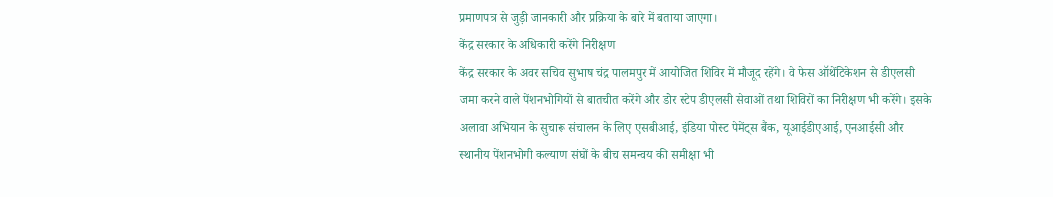प्रमाणपत्र से जुड़ी जानकारी और प्रक्रिया के बारे में बताया जाएगा।
केंद्र सरकार के अधिकारी करेंगे निरीक्षण
केंद्र सरकार के अवर सचिव सुभाष चंद्र पालमपुर में आयोजित शिविर में मौजूद रहेंगे। वे फेस ऑथेंटिकेशन से डीएलसी जमा करने वाले पेंशनभोगियों से बातचीत करेंगे और डोर स्टेप डीएलसी सेवाओं तथा शिविरों का निरीक्षण भी करेंगे। इसके अलावा अभियान के सुचारू संचालन के लिए एसबीआई, इंडिया पोस्ट पेमेंट्स बैंक, यूआईडीएआई, एनआईसी और स्थानीय पेंशनभोगी कल्याण संघों के बीच समन्वय की समीक्षा भी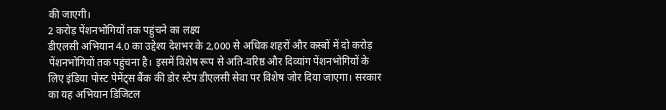की जाएगी।
2 करोड़ पेंशनभोगियों तक पहुंचने का लक्ष्य
डीएलसी अभियान 4.0 का उद्देश्य देशभर के 2,000 से अधिक शहरों और कस्बों में दो करोड़ पेंशनभोगियों तक पहुंचना है। इसमें विशेष रूप से अति-वरिष्ठ और दिव्यांग पेंशनभोगियों के लिए इंडिया पोस्ट पेमेंट्स बैंक की डोर स्टेप डीएलसी सेवा पर विशेष जोर दिया जाएगा। सरकार का यह अभियान डिजिटल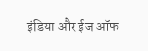इंडिया और ईज ऑफ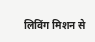लिविंग मिशन से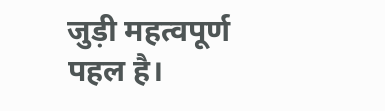जुड़ी महत्वपूर्ण पहल है।